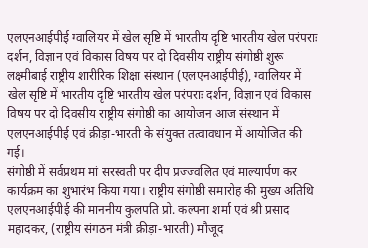एलएनआईपीई ग्वालियर में खेल सृष्टि में भारतीय दृष्टि भारतीय खेल परंपराः दर्शन, विज्ञान एवं विकास विषय पर दो दिवसीय राष्ट्रीय संगोष्ठी शुरू
लक्ष्मीबाई राष्ट्रीय शारीरिक शिक्षा संस्थान (एलएनआईपीई), ग्वालियर में खेल सृष्टि में भारतीय दृष्टि भारतीय खेल परंपराः दर्शन, विज्ञान एवं विकास विषय पर दो दिवसीय राष्ट्रीय संगोष्ठी का आयोजन आज संस्थान में एलएनआईपीई एवं क्रीड़ा-भारती के संयुक्त तत्वावधान में आयोजित की गई।
संगोष्ठी में सर्वप्रथम मां सरस्वती पर दीप प्रज्ज्वलित एवं माल्यार्पण कर कार्यक्रम का शुभारंभ किया गया। राष्ट्रीय संगोष्ठी समारोह की मुख्य अतिथि एलएनआईपीई की माननीय कुलपति प्रो. कल्पना शर्मा एवं श्री प्रसाद महादकर, (राष्ट्रीय संगठन मंत्री क्रीड़ा-भारती) मौजूद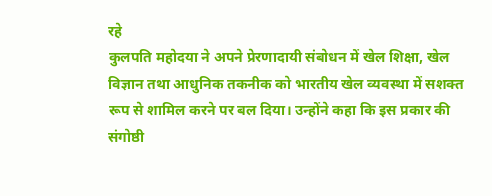रहे
कुलपति महोदया ने अपने प्रेरणादायी संबोधन में खेल शिक्षा, खेल विज्ञान तथा आधुनिक तकनीक को भारतीय खेल व्यवस्था में सशक्त रूप से शामिल करने पर बल दिया। उन्होंने कहा कि इस प्रकार की संगोष्ठी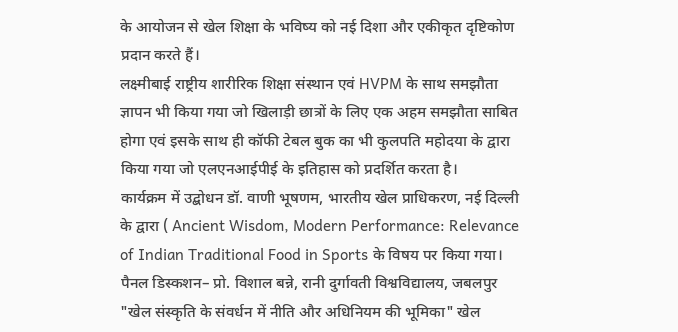के आयोजन से खेल शिक्षा के भविष्य को नई दिशा और एकीकृत दृष्टिकोण प्रदान करते हैं।
लक्ष्मीबाई राष्ट्रीय शारीरिक शिक्षा संस्थान एवं HVPM के साथ समझौता ज्ञापन भी किया गया जो खिलाड़ी छात्रों के लिए एक अहम समझौता साबित होगा एवं इसके साथ ही कॉफी टेबल बुक का भी कुलपति महोदया के द्वारा किया गया जो एलएनआईपीई के इतिहास को प्रदर्शित करता है।
कार्यक्रम में उद्बोधन डॉ. वाणी भूषणम, भारतीय खेल प्राधिकरण, नई दिल्ली के द्वारा ( Ancient Wisdom, Modern Performance: Relevance of Indian Traditional Food in Sports के विषय पर किया गया। पैनल डिस्कशन– प्रो. विशाल बन्ने, रानी दुर्गावती विश्वविद्यालय, जबलपुर "खेल संस्कृति के संवर्धन में नीति और अधिनियम की भूमिका" खेल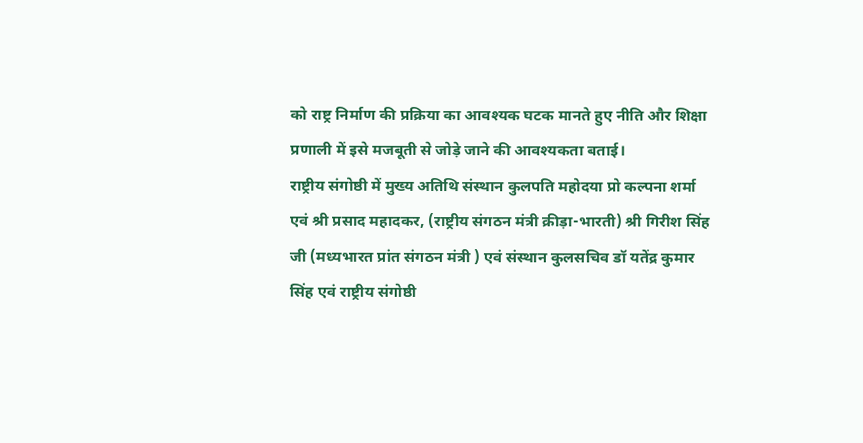को राष्ट्र निर्माण की प्रक्रिया का आवश्यक घटक मानते हुए नीति और शिक्षा प्रणाली में इसे मजबूती से जोड़े जाने की आवश्यकता बताई।
राष्ट्रीय संगोष्ठी में मुख्य अतिथि संस्थान कुलपति महोदया प्रो कल्पना शर्मा एवं श्री प्रसाद महादकर, (राष्ट्रीय संगठन मंत्री क्रीड़ा-भारती) श्री गिरीश सिंह जी (मध्यभारत प्रांत संगठन मंत्री ) एवं संस्थान कुलसचिव डॉ यतेंद्र कुमार सिंह एवं राष्ट्रीय संगोष्ठी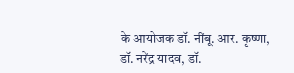के आयोजक डॉ. नींबू. आर. कृष्णा, डॉ. नरेंद्र यादव, डॉ.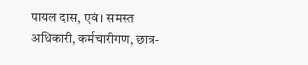पायल दास, एवं। समस्त अधिकारी, कर्मचारीगण, छात्र-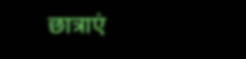छात्राएं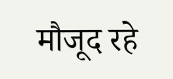मौजूद रहे